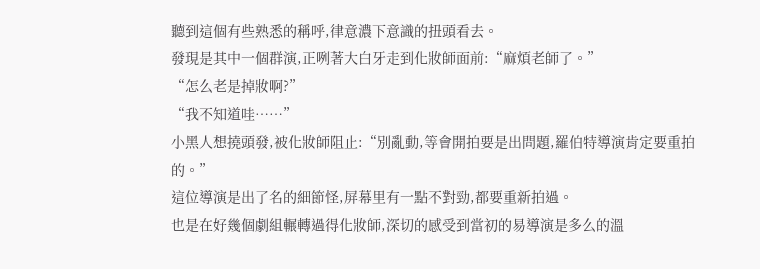聽到這個有些熟悉的稱呼,律意濃下意識的扭頭看去。
發現是其中一個群演,正咧著大白牙走到化妝師面前:“麻煩老師了。”
“怎么老是掉妝啊?”
“我不知道哇……”
小黑人想撓頭發,被化妝師阻止:“別亂動,等會開拍要是出問題,羅伯特導演肯定要重拍的。”
這位導演是出了名的細節怪,屏幕里有一點不對勁,都要重新拍過。
也是在好幾個劇組輾轉過得化妝師,深切的感受到當初的易導演是多么的溫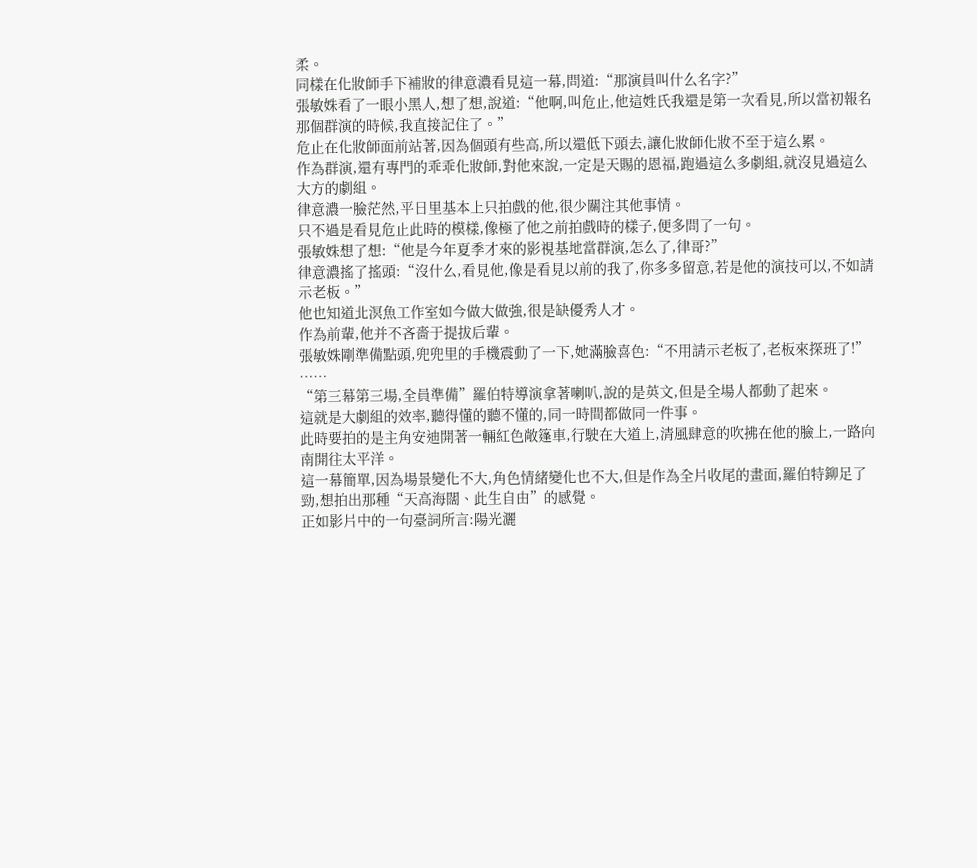柔。
同樣在化妝師手下補妝的律意濃看見這一幕,問道:“那演員叫什么名字?”
張敏姝看了一眼小黑人,想了想,說道:“他啊,叫危止,他這姓氏我還是第一次看見,所以當初報名那個群演的時候,我直接記住了。”
危止在化妝師面前站著,因為個頭有些高,所以還低下頭去,讓化妝師化妝不至于這么累。
作為群演,還有專門的乖乖化妝師,對他來說,一定是天賜的恩福,跑過這么多劇組,就沒見過這么大方的劇組。
律意濃一臉茫然,平日里基本上只拍戲的他,很少關注其他事情。
只不過是看見危止此時的模樣,像極了他之前拍戲時的樣子,便多問了一句。
張敏姝想了想:“他是今年夏季才來的影視基地當群演,怎么了,律哥?”
律意濃搖了搖頭:“沒什么,看見他,像是看見以前的我了,你多多留意,若是他的演技可以,不如請示老板。”
他也知道北溟魚工作室如今做大做強,很是缺優秀人才。
作為前輩,他并不吝嗇于提拔后輩。
張敏姝剛準備點頭,兜兜里的手機震動了一下,她滿臉喜色:“不用請示老板了,老板來探班了!”
……
“第三幕第三場,全員準備”羅伯特導演拿著喇叭,說的是英文,但是全場人都動了起來。
這就是大劇組的效率,聽得懂的聽不懂的,同一時間都做同一件事。
此時要拍的是主角安迪開著一輛紅色敞篷車,行駛在大道上,清風肆意的吹拂在他的臉上,一路向南開往太平洋。
這一幕簡單,因為場景變化不大,角色情緒變化也不大,但是作為全片收尾的畫面,羅伯特鉚足了勁,想拍出那種“天高海闊、此生自由”的感覺。
正如影片中的一句臺詞所言:陽光灑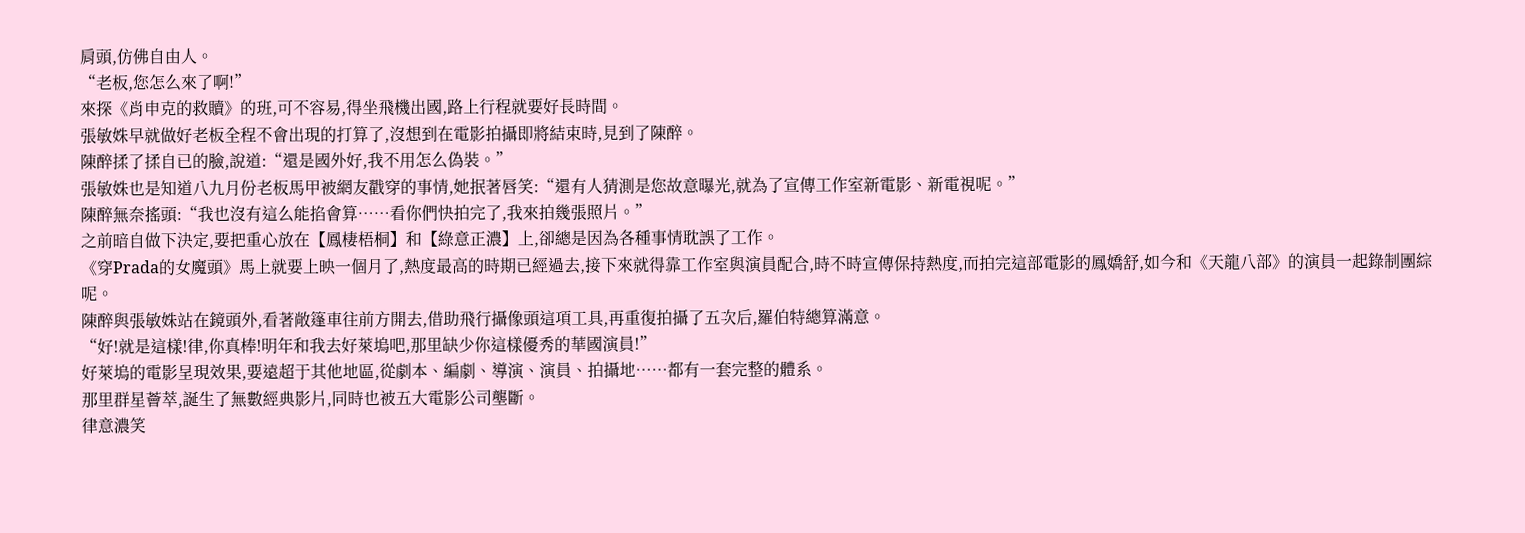肩頭,仿佛自由人。
“老板,您怎么來了啊!”
來探《肖申克的救贖》的班,可不容易,得坐飛機出國,路上行程就要好長時間。
張敏姝早就做好老板全程不會出現的打算了,沒想到在電影拍攝即將結束時,見到了陳醉。
陳醉揉了揉自已的臉,說道:“還是國外好,我不用怎么偽裝。”
張敏姝也是知道八九月份老板馬甲被網友戳穿的事情,她抿著唇笑:“還有人猜測是您故意曝光,就為了宣傳工作室新電影、新電視呢。”
陳醉無奈搖頭:“我也沒有這么能掐會算……看你們快拍完了,我來拍幾張照片。”
之前暗自做下決定,要把重心放在【鳳棲梧桐】和【綠意正濃】上,卻總是因為各種事情耽誤了工作。
《穿Prada的女魔頭》馬上就要上映一個月了,熱度最高的時期已經過去,接下來就得靠工作室與演員配合,時不時宣傳保持熱度,而拍完這部電影的鳳嬌舒,如今和《天龍八部》的演員一起錄制團綜呢。
陳醉與張敏姝站在鏡頭外,看著敞篷車往前方開去,借助飛行攝像頭這項工具,再重復拍攝了五次后,羅伯特總算滿意。
“好!就是這樣!律,你真棒!明年和我去好萊塢吧,那里缺少你這樣優秀的華國演員!”
好萊塢的電影呈現效果,要遠超于其他地區,從劇本、編劇、導演、演員、拍攝地……都有一套完整的體系。
那里群星薈萃,誕生了無數經典影片,同時也被五大電影公司壟斷。
律意濃笑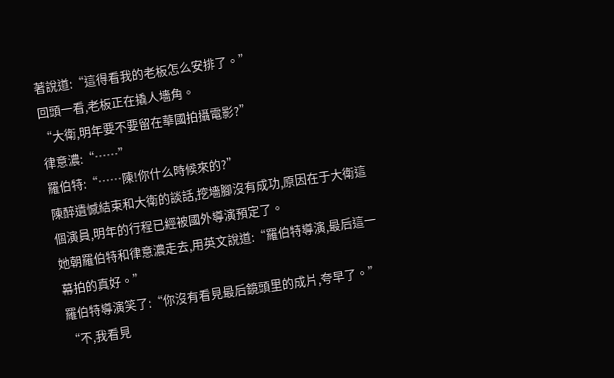著說道:“這得看我的老板怎么安排了。”
回頭一看,老板正在撬人墻角。
“大衛,明年要不要留在華國拍攝電影?”
律意濃:“……”
羅伯特:“……陳!你什么時候來的?”
陳醉遺憾結束和大衛的談話,挖墻腳沒有成功,原因在于大衛這個演員,明年的行程已經被國外導演預定了。
她朝羅伯特和律意濃走去,用英文說道:“羅伯特導演,最后這一幕拍的真好。”
羅伯特導演笑了:“你沒有看見最后鏡頭里的成片,夸早了。”
“不,我看見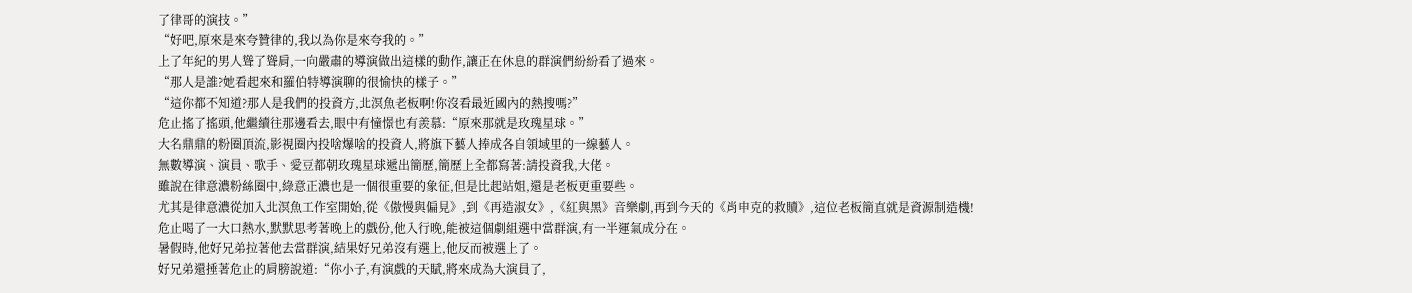了律哥的演技。”
“好吧,原來是來夸贊律的,我以為你是來夸我的。”
上了年紀的男人聳了聳肩,一向嚴肅的導演做出這樣的動作,讓正在休息的群演們紛紛看了過來。
“那人是誰?她看起來和羅伯特導演聊的很愉快的樣子。”
“這你都不知道?那人是我們的投資方,北溟魚老板啊!你沒看最近國內的熱搜嗎?”
危止搖了搖頭,他繼續往那邊看去,眼中有憧憬也有羨慕:“原來那就是玫瑰星球。”
大名鼎鼎的粉圈頂流,影視圈內投啥爆啥的投資人,將旗下藝人捧成各自領域里的一線藝人。
無數導演、演員、歌手、愛豆都朝玫瑰星球遞出簡歷,簡歷上全都寫著:請投資我,大佬。
雖說在律意濃粉絲圈中,綠意正濃也是一個很重要的象征,但是比起站姐,還是老板更重要些。
尤其是律意濃從加入北溟魚工作室開始,從《傲慢與偏見》,到《再造淑女》,《紅與黑》音樂劇,再到今天的《肖申克的救贖》,這位老板簡直就是資源制造機!
危止喝了一大口熱水,默默思考著晚上的戲份,他入行晚,能被這個劇組選中當群演,有一半運氣成分在。
暑假時,他好兄弟拉著他去當群演,結果好兄弟沒有選上,他反而被選上了。
好兄弟還捶著危止的肩膀說道:“你小子,有演戲的天賦,將來成為大演員了,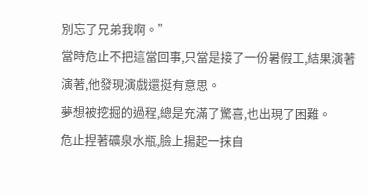別忘了兄弟我啊。”
當時危止不把這當回事,只當是接了一份暑假工,結果演著演著,他發現演戲還挺有意思。
夢想被挖掘的過程,總是充滿了驚喜,也出現了困難。
危止捏著礦泉水瓶,臉上揚起一抹自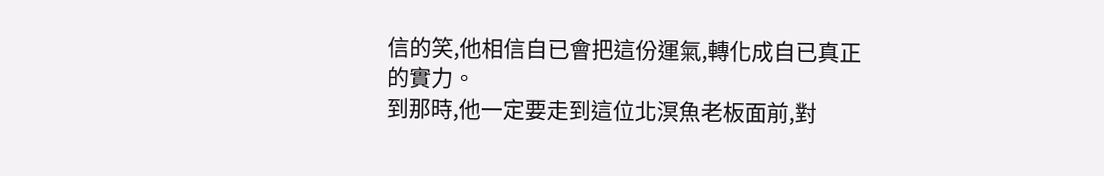信的笑,他相信自已會把這份運氣,轉化成自已真正的實力。
到那時,他一定要走到這位北溟魚老板面前,對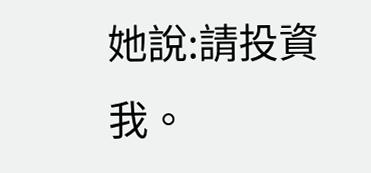她說:請投資我。